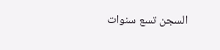السجن تسع سنوات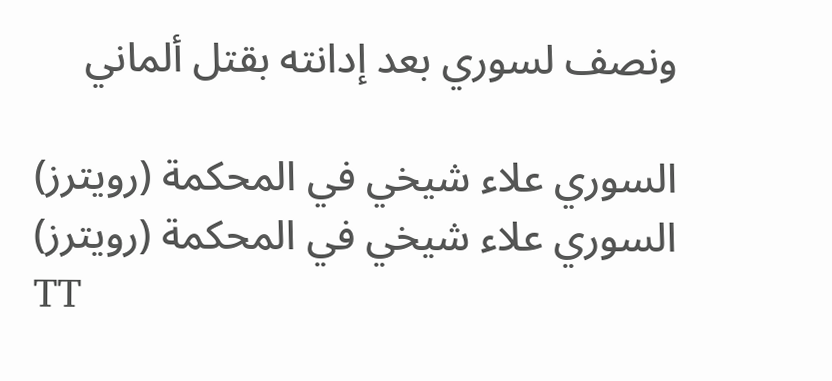ونصف لسوري بعد إدانته بقتل ألماني

السوري علاء شيخي في المحكمة (رويترز)
السوري علاء شيخي في المحكمة (رويترز)
TT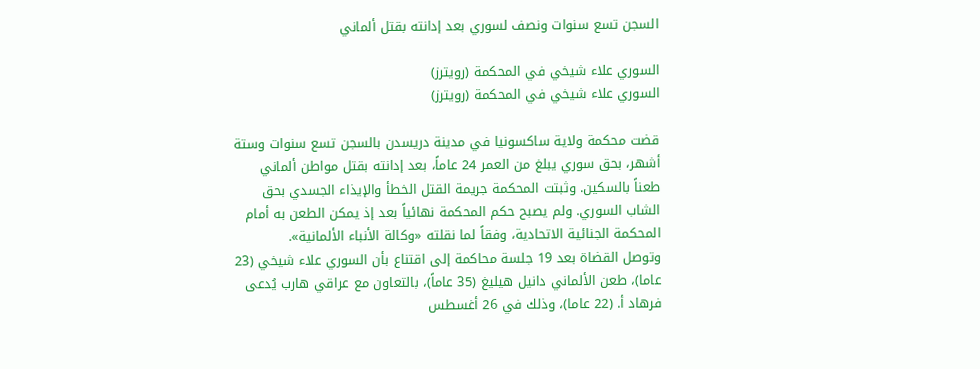السجن تسع سنوات ونصف لسوري بعد إدانته بقتل ألماني

السوري علاء شيخي في المحكمة (رويترز)
السوري علاء شيخي في المحكمة (رويترز)

قضت محكمة ولاية ساكسونيا في مدينة دريسدن بالسجن تسع سنوات وستة أشهر، بحق سوري يبلغ من العمر 24 عاماً، بعد إدانته بقتل مواطن ألماني طعناً بالسكين. وثبتت المحكمة جريمة القتل الخطأ والإيذاء الجسدي بحق الشاب السوري. ولم يصبح حكم المحكمة نهائياً بعد إذ يمكن الطعن به أمام المحكمة الجنائية الاتحادية، وفقاً لما نقلته «وكالة الأنباء الألمانية».
وتوصل القضاة بعد 19 جلسة محاكمة إلى اقتناع بأن السوري علاء شيخي (23 عاما)، طعن الألماني دانيل هيليغ (35 عاماً)، بالتعاون مع عراقي هارب يُدعى فرهاد أ. (22 عاما)، وذلك في 26 أغسطس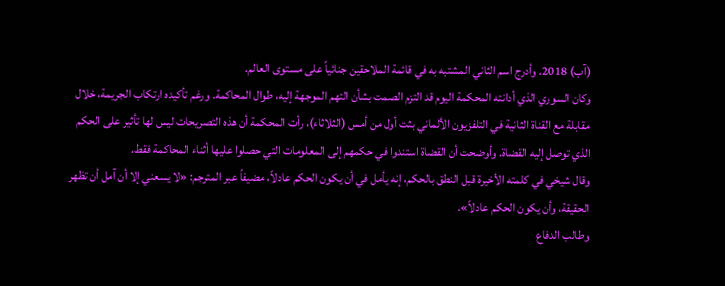(آب) 2018. وأدرج اسم الثاني المشتبه به في قائمة الملاحقين جنائياً على مستوى العالم.
وكان السوري الذي أدانته المحكمة اليوم قد التزم الصمت بشأن التهم الموجهة إليه، طوال المحاكمة. ورغم تأكيده ارتكاب الجريمة، خلال مقابلة مع القناة الثانية في التلفزيون الألماني بثت أول من أمس (الثلاثاء)، رأت المحكمة أن هذه التصريحات ليس لها تأثير على الحكم الذي توصل إليه القضاة. وأوضحت أن القضاة استندوا في حكمهم إلى المعلومات التي حصلوا عليها أثناء المحاكمة فقط.
وقال شيخي في كلمته الأخيرة قبل النطق بالحكم، إنه يأمل في أن يكون الحكم عادلاً، مضيفاً عبر المترجم: «لا يسعني إلا أن آمل أن تظهر الحقيقة، وأن يكون الحكم عادلاً».
وطالب الدفاع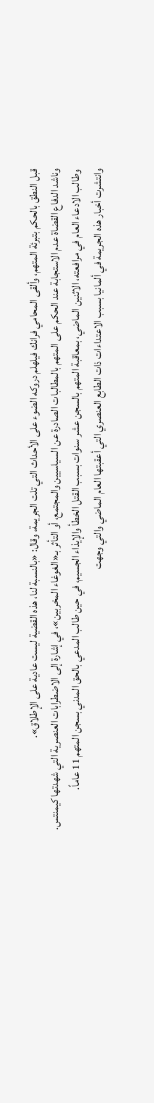قبل النطق بالحكم بتبرئة المتهم، وألقى المحامي فرانك فيلهلم دروكه الضوء على الأحداث التي تلت الجريمة، وقال: «بالنسبة لنا، هذه القضية ليست عادية على الإطلاق».
وناشد الدفاع القضاة عدم الاستجابة عند الحكم على المتهم بالمطالبات الصادرة عن السياسيين والمجتمع، أو التأثر بـ«الغوغاء المخربين»، في إشارة إلى الاضطرابات العنصرية التي شهدتها كيمنتس.
وطالب الادعاء العام في مرافعته، الاثنين الماضي، بمعاقبة المتهم بالسجن عشر سنوات بسبب القتل الخطأ والإيذاء الجسيم، في حين طالب المدعي بالحق المدني بسجن المتهم 11 عاماً.
وانتشرت أخبار هذه الجريمة في ألمانيا بسبب الاعتداءات ذات الطابع العنصري التي أعقبتها العام الماضي والتي وجهت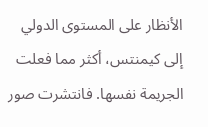الأنظار على المستوى الدولي إلى كيمنتس، أكثر مما فعلت الجريمة نفسها. فانتشرت صور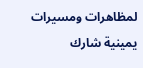لمظاهرات ومسيرات يمينية شارك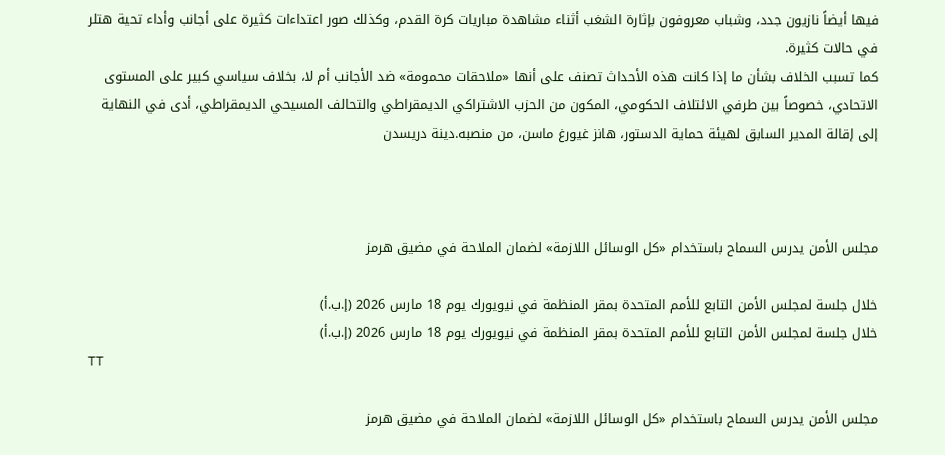فيها أيضاً نازيون جدد، وشباب معروفون بإثارة الشغب أثناء مشاهدة مباريات كرة القدم، وكذلك صور اعتداءات كثيرة على أجانب وأداء تحية هتلر في حالات كثيرة.
كما تسبب الخلاف بشأن ما إذا كانت هذه الأحداث تصنف على أنها «ملاحقات محمومة» ضد الأجانب أم لا، بخلاف سياسي كبير على المستوى الاتحادي، خصوصاً بين طرفي الائتلاف الحكومي، المكون من الحزب الاشتراكي الديمقراطي والتحالف المسيحي الديمقراطي، أدى في النهاية إلى إقالة المدير السابق لهيئة حماية الدستور، هانز غيورغ ماسن، من منصبه.دينة دريسدن



مجلس الأمن يدرس السماح باستخدام «كل الوسائل اللازمة» لضمان الملاحة في مضيق هرمز

خلال جلسة لمجلس الأمن التابع للأمم المتحدة بمقر المنظمة في نيويورك يوم 18 مارس 2026 (إ.ب.أ)
خلال جلسة لمجلس الأمن التابع للأمم المتحدة بمقر المنظمة في نيويورك يوم 18 مارس 2026 (إ.ب.أ)
TT

مجلس الأمن يدرس السماح باستخدام «كل الوسائل اللازمة» لضمان الملاحة في مضيق هرمز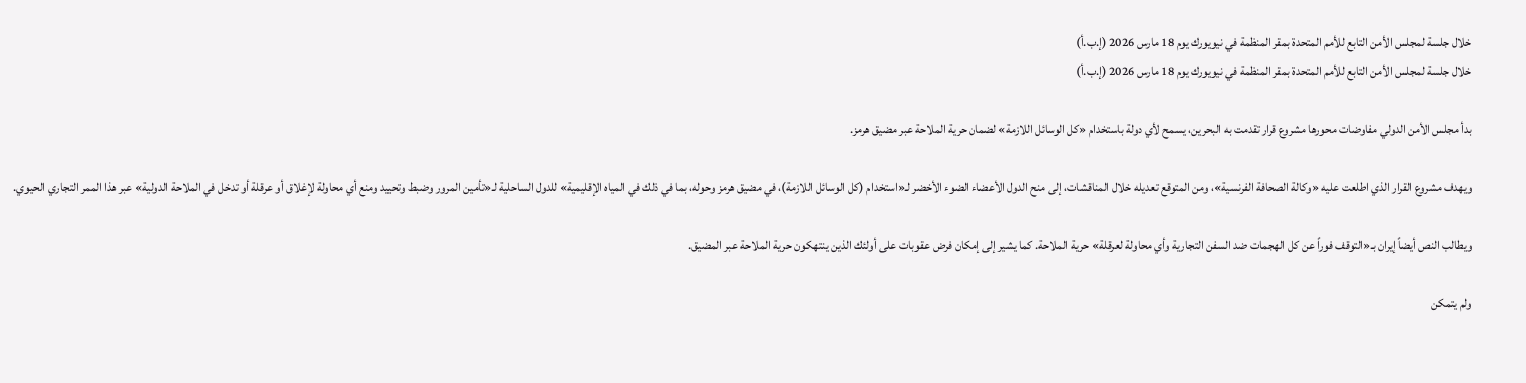خلال جلسة لمجلس الأمن التابع للأمم المتحدة بمقر المنظمة في نيويورك يوم 18 مارس 2026 (إ.ب.أ)
خلال جلسة لمجلس الأمن التابع للأمم المتحدة بمقر المنظمة في نيويورك يوم 18 مارس 2026 (إ.ب.أ)

بدأ مجلس الأمن الدولي مفاوضات محورها مشروع قرار تقدمت به البحرين، يسمح لأي دولة باستخدام «كل الوسائل اللازمة» لضمان حرية الملاحة عبر مضيق هرمز.

ويهدف مشروع القرار الذي اطلعت عليه «وكالة الصحافة الفرنسية»، ومن المتوقع تعديله خلال المناقشات، إلى منح الدول الأعضاء الضوء الأخضر لـ«استخدام (كل الوسائل اللازمة)، في مضيق هرمز وحوله، بما في ذلك في المياه الإقليمية» للدول الساحلية لـ«تأمين المرور وضبط وتحييد ومنع أي محاولة لإغلاق أو عرقلة أو تدخل في الملاحة الدولية» عبر هذا الممر التجاري الحيوي.

ويطالب النص أيضاً إيران بـ«التوقف فوراً عن كل الهجمات ضد السفن التجارية وأي محاولة لعرقلة» حرية الملاحة. كما يشير إلى إمكان فرض عقوبات على أولئك الذين ينتهكون حرية الملاحة عبر المضيق.

ولم يتمكن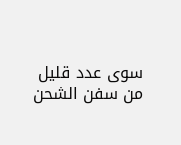سوى عدد قليل من سفن الشحن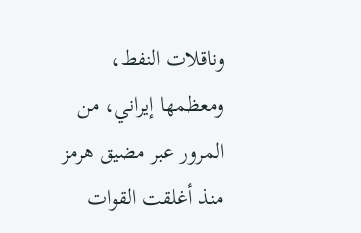وناقلات النفط، ومعظمها إيراني، من المرور عبر مضيق هرمز منذ أغلقت القوات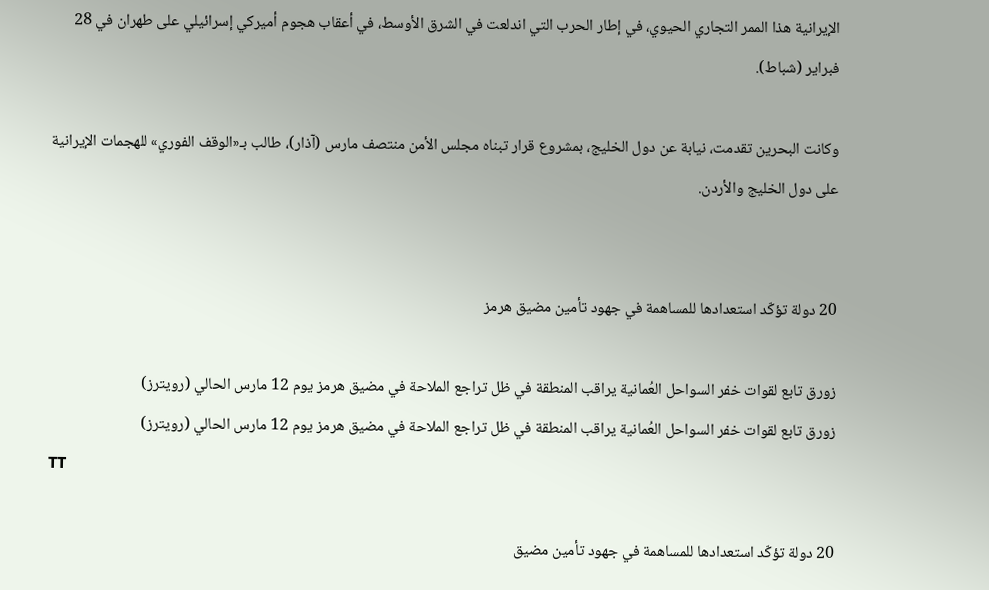الإيرانية هذا الممر التجاري الحيوي، في إطار الحرب التي اندلعت في الشرق الأوسط، في أعقاب هجوم أميركي إسرائيلي على طهران في 28 فبراير (شباط).

وكانت البحرين تقدمت، نيابة عن دول الخليج، بمشروع قرار تبناه مجلس الأمن منتصف مارس (آذار)، طالب بـ«الوقف الفوري» للهجمات الإيرانية على دول الخليج والأردن.


20 دولة تؤكّد استعدادها للمساهمة في جهود تأمين مضيق هرمز

زورق تابع لقوات خفر السواحل العُمانية يراقب المنطقة في ظل تراجع الملاحة في مضيق هرمز يوم 12 مارس الحالي (رويترز)
زورق تابع لقوات خفر السواحل العُمانية يراقب المنطقة في ظل تراجع الملاحة في مضيق هرمز يوم 12 مارس الحالي (رويترز)
TT

20 دولة تؤكّد استعدادها للمساهمة في جهود تأمين مضيق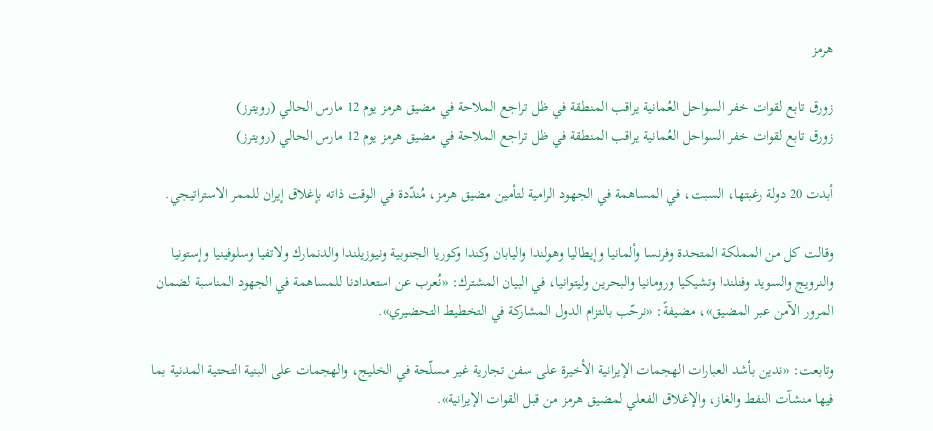هرمز

زورق تابع لقوات خفر السواحل العُمانية يراقب المنطقة في ظل تراجع الملاحة في مضيق هرمز يوم 12 مارس الحالي (رويترز)
زورق تابع لقوات خفر السواحل العُمانية يراقب المنطقة في ظل تراجع الملاحة في مضيق هرمز يوم 12 مارس الحالي (رويترز)

أبدت 20 دولة رغبتها، السبت، في المساهمة في الجهود الرامية لتأمين مضيق هرمز، مُندّدة في الوقت ذاته بإغلاق إيران للممر الاستراتيجي.

وقالت كل من المملكة المتحدة وفرنسا وألمانيا وإيطاليا وهولندا واليابان وكندا وكوريا الجنوبية ونيوزيلندا والدنمارك ولاتفيا وسلوفينيا وإستونيا والنرويج والسويد وفنلندا وتشيكيا ورومانيا والبحرين وليتوانيا، في البيان المشترك: «نُعرب عن استعدادنا للمساهمة في الجهود المناسبة لضمان المرور الآمن عبر المضيق»، مضيفةً: «نرحّب بالتزام الدول المشاركة في التخطيط التحضيري».

وتابعت: «ندين بأشد العبارات الهجمات الإيرانية الأخيرة على سفن تجارية غير مسلّحة في الخليج، والهجمات على البنية التحتية المدنية بما فيها منشآت النفط والغاز، والإغلاق الفعلي لمضيق هرمز من قبل القوات الإيرانية».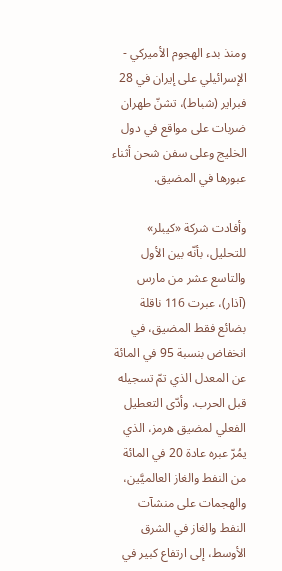ومنذ بدء الهجوم الأميركي - الإسرائيلي على إيران في 28 فبراير (شباط)، تشنّ طهران ضربات على مواقع في دول الخليج وعلى سفن شحن أثناء عبورها في المضيق.

وأفادت شركة «كيبلر» للتحليل، بأنّه بين الأول والتاسع عشر من مارس (آذار)، عبرت 116 ناقلة بضائع فقط المضيق، في انخفاض بنسبة 95 في المائة عن المعدل الذي تمّ تسجيله قبل الحرب. وأدّى التعطيل الفعلي لمضيق هرمز، الذي يمُرّ عبره عادة 20 في المائة من النفط والغاز العالميَّين، والهجمات على منشآت النفط والغاز في الشرق الأوسط، إلى ارتفاع كبير في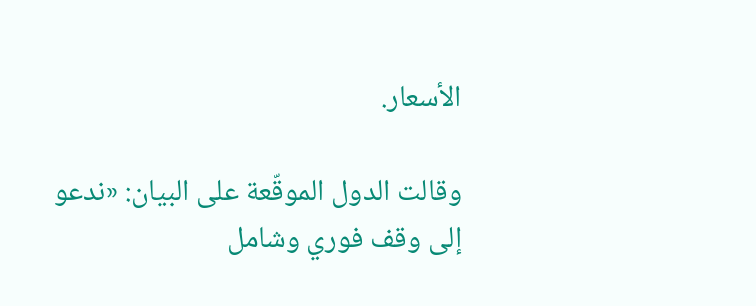الأسعار.

وقالت الدول الموقّعة على البيان: «ندعو إلى وقف فوري وشامل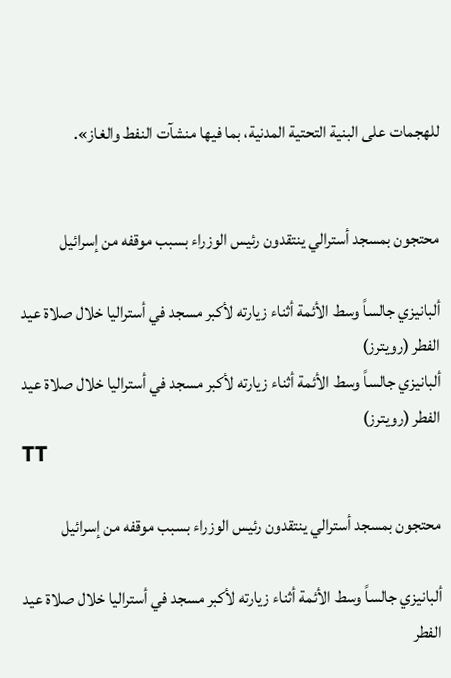للهجمات على البنية التحتية المدنية، بما فيها منشآت النفط والغاز».


محتجون بمسجد أسترالي ينتقدون رئيس الوزراء بسبب موقفه من إسرائيل

ألبانيزي جالساً وسط الأئمة أثناء زيارته لأكبر مسجد في أستراليا خلال صلاة عيد الفطر (رويترز)
ألبانيزي جالساً وسط الأئمة أثناء زيارته لأكبر مسجد في أستراليا خلال صلاة عيد الفطر (رويترز)
TT

محتجون بمسجد أسترالي ينتقدون رئيس الوزراء بسبب موقفه من إسرائيل

ألبانيزي جالساً وسط الأئمة أثناء زيارته لأكبر مسجد في أستراليا خلال صلاة عيد الفطر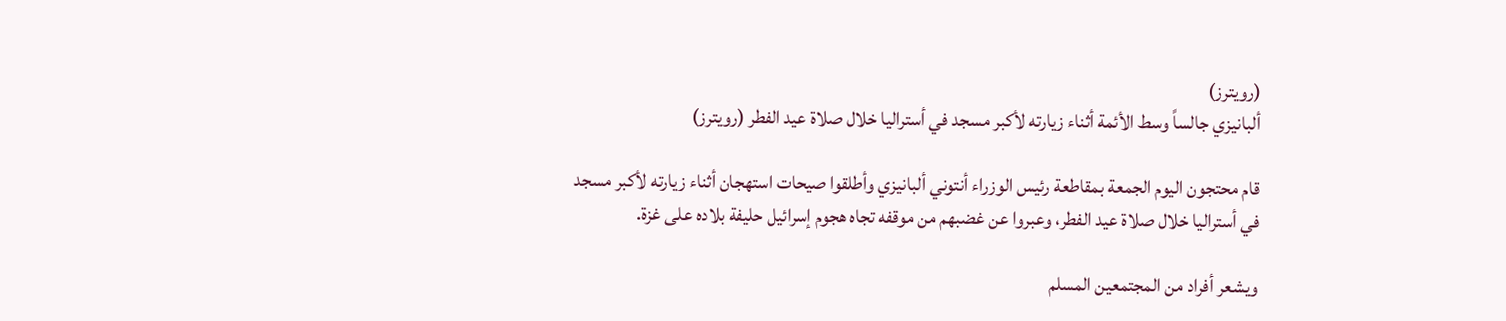(رويترز)
ألبانيزي جالساً وسط الأئمة أثناء زيارته لأكبر مسجد في أستراليا خلال صلاة عيد الفطر (رويترز)

قام محتجون اليوم الجمعة بمقاطعة رئيس الوزراء أنتوني ألبانيزي وأطلقوا صيحات استهجان أثناء زيارته لأكبر مسجد في أستراليا خلال صلاة عيد الفطر، وعبروا عن غضبهم من موقفه تجاه هجوم إسرائيل حليفة بلاده على غزة.

ويشعر أفراد من المجتمعين المسلم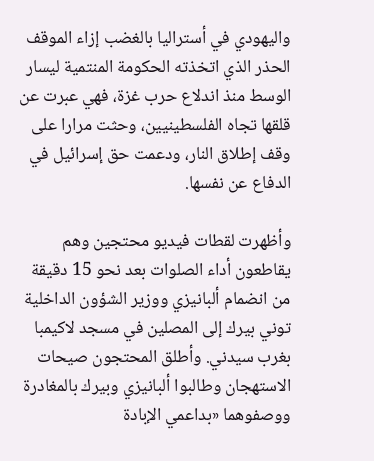واليهودي في أستراليا بالغضب إزاء الموقف الحذر الذي اتخذته الحكومة المنتمية ليسار الوسط منذ اندلاع حرب غزة، فهي عبرت عن قلقها تجاه الفلسطينيين، وحثت مرارا على وقف إطلاق النار، ودعمت حق إسرائيل في الدفاع عن نفسها.

وأظهرت لقطات فيديو محتجين وهم يقاطعون أداء الصلوات بعد نحو 15 دقيقة من انضمام ألبانيزي ووزير الشؤون الداخلية توني بيرك إلى المصلين في مسجد لاكيمبا بغرب سيدني. وأطلق المحتجون صيحات الاستهجان وطالبوا ألبانيزي وبيرك بالمغادرة ووصفوهما «بداعمي الإبادة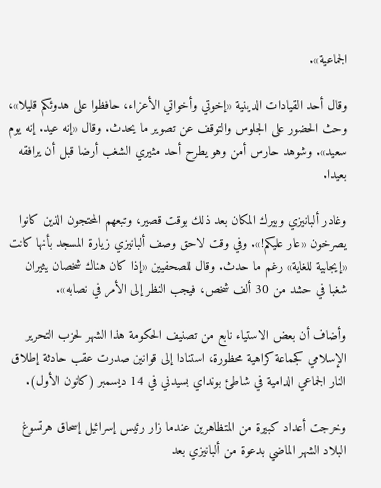الجماعية».

وقال أحد القيادات الدينية «إخوتي وأخواتي الأعزاء، حافظوا على هدوئكم قليلا»، وحث الحضور على الجلوس والتوقف عن تصوير ما يحدث. وقال «إنه عيد. إنه يوم سعيد». وشوهد حارس أمن وهو يطرح أحد مثيري الشغب أرضا قبل أن يرافقه بعيدا.

وغادر ألبانيزي وبيرك المكان بعد ذلك بوقت قصير، وتبعهم المحتجون الذين كانوا يصرخون «عار عليكم!». وفي وقت لاحق وصف ألبانيزي زيارة المسجد بأنها كانت «إيجابية للغاية» رغم ما حدث. وقال للصحفيين «إذا كان هناك شخصان يثيران شغبا في حشد من 30 ألف شخص، فيجب النظر إلى الأمر في نصابه».

وأضاف أن بعض الاستياء نابع من تصنيف الحكومة هذا الشهر لحزب التحرير الإسلامي كجماعة كراهية محظورة، استنادا إلى قوانين صدرت عقب حادثة إطلاق النار الجماعي الدامية في شاطئ بونداي بسيدني في 14 ديسمبر (كانون الأول).

وخرجت أعداد كبيرة من المتظاهرين عندما زار رئيس إسرائيل إسحاق هرتسوغ البلاد الشهر الماضي بدعوة من ألبانيزي بعد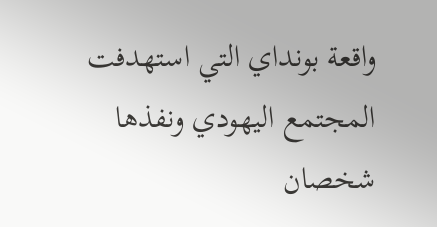واقعة بونداي التي استهدفت المجتمع اليهودي ونفذها شخصان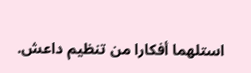استلهما أفكارا من تنظيم داعش.